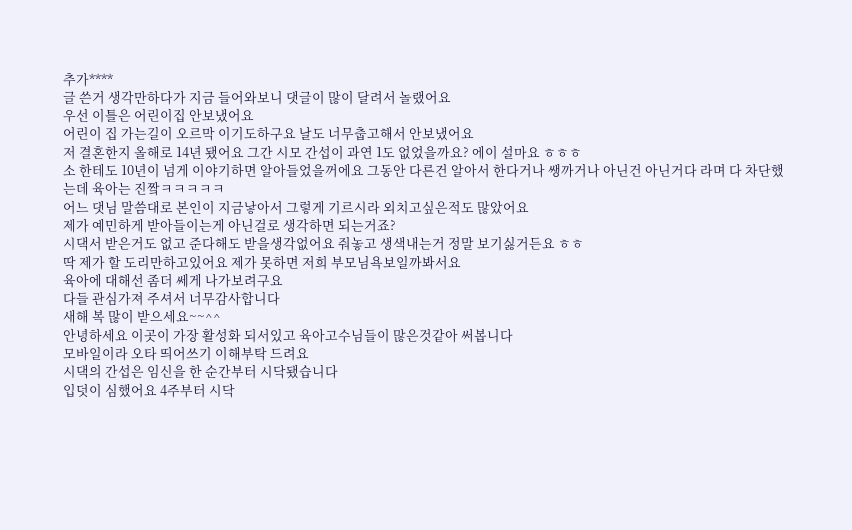추가****
글 쓴거 생각만하다가 지금 들어와보니 댓글이 많이 달려서 놀랬어요
우선 이틀은 어린이집 안보냈어요
어린이 집 가는길이 오르막 이기도하구요 날도 너무춥고해서 안보냈어요
저 결혼한지 올해로 14년 됐어요 그간 시모 간섭이 과연 1도 없었을까요? 에이 설마요 ㅎㅎㅎ
소 한테도 10년이 넘게 이야기하면 알아들었을꺼에요 그동안 다른건 알아서 한다거나 쌩까거나 아닌건 아닌거다 라며 다 차단했는데 육아는 진짴ㅋㅋㅋㅋㅋ
어느 댓님 말씀대로 본인이 지금낳아서 그렇게 기르시라 외치고싶은적도 많았어요
제가 예민하게 받아들이는게 아닌걸로 생각하면 되는거죠?
시댁서 받은거도 없고 준다해도 받을생각없어요 줘놓고 생색내는거 정말 보기싫거든요 ㅎㅎ
딱 제가 할 도리만하고있어요 제가 못하면 저희 부모님욕보일까봐서요
육아에 대해선 좀더 쎄게 나가보려구요
다들 관심가져 주셔서 너무감사합니다
새해 복 많이 받으세요~~^^
안녕하세요 이곳이 가장 활성화 되서있고 육아고수님들이 많은것같아 써봅니다
모바일이라 오타 띄어쓰기 이해부탁 드려요
시댁의 간섭은 임신을 한 순간부터 시닥됐습니다
입덧이 심했어요 4주부터 시닥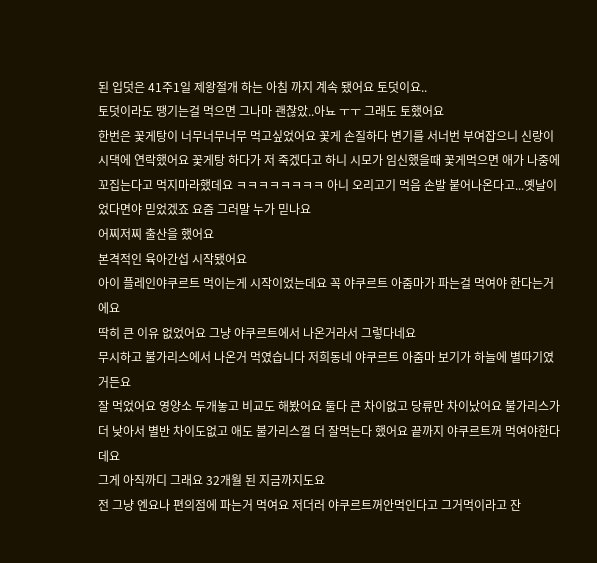된 입덧은 41주1일 제왕절개 하는 아침 까지 계속 됐어요 토덧이요..
토덧이라도 땡기는걸 먹으면 그나마 괜찮았..아뇨 ㅜㅜ 그래도 토했어요
한번은 꽃게탕이 너무너무너무 먹고싶었어요 꽃게 손질하다 변기를 서너번 부여잡으니 신랑이 시댁에 연락했어요 꽃게탕 하다가 저 죽겠다고 하니 시모가 임신했을때 꽃게먹으면 애가 나중에 꼬집는다고 먹지마라했데요 ㅋㅋㅋㅋㅋㅋㅋㅋ 아니 오리고기 먹음 손발 붙어나온다고...옛날이었다면야 믿었겠죠 요즘 그러말 누가 믿나요
어찌저찌 출산을 했어요
본격적인 육아간섭 시작됐어요
아이 플레인야쿠르트 먹이는게 시작이었는데요 꼭 야쿠르트 아줌마가 파는걸 먹여야 한다는거에요
딱히 큰 이유 없었어요 그냥 야쿠르트에서 나온거라서 그렇다네요
무시하고 불가리스에서 나온거 먹였습니다 저희동네 야쿠르트 아줌마 보기가 하늘에 별따기였거든요
잘 먹었어요 영양소 두개놓고 비교도 해봤어요 둘다 큰 차이없고 당류만 차이났어요 불가리스가 더 낮아서 별반 차이도없고 애도 불가리스껄 더 잘먹는다 했어요 끝까지 야쿠르트꺼 먹여야한다데요
그게 아직까디 그래요 32개월 된 지금까지도요
전 그냥 엔요나 편의점에 파는거 먹여요 저더러 야쿠르트꺼안먹인다고 그거먹이라고 잔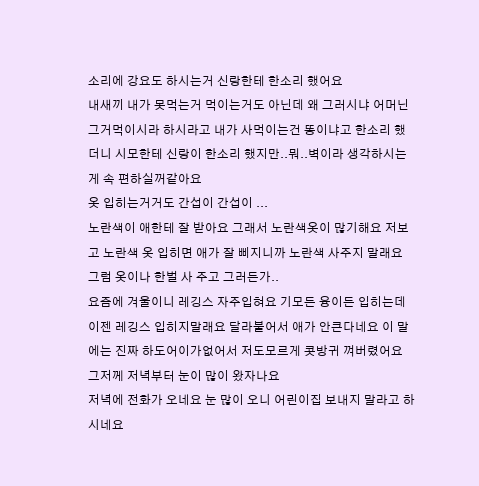소리에 강요도 하시는거 신랑한테 한소리 했어요
내새끼 내가 못먹는거 먹이는거도 아닌데 왜 그러시냐 어머닌 그거먹이시라 하시라고 내가 사먹이는건 똥이냐고 한소리 했더니 시모한테 신랑이 한소리 했지만..뭐..벽이라 생각하시는게 속 편하실꺼같아요
옷 입히는거거도 간섭이 간섭이 ...
노란색이 애한테 잘 받아요 그래서 노란색옷이 많기해요 저보고 노란색 옷 입히면 애가 잘 삐지니까 노란색 사주지 말래요
그럼 옷이나 한벌 사 주고 그러든가..
요즘에 겨울이니 레깅스 자주입혀요 기모든 융이든 입히는데 이젠 레깅스 입히지말래요 달라붙어서 애가 안큰다네요 이 말에는 진짜 하도어이가없어서 저도모르게 콧방귀 껴버렸어요
그저께 저녁부터 눈이 많이 왔자나요
저녁에 전화가 오네요 눈 많이 오니 어린이집 보내지 말라고 하시네요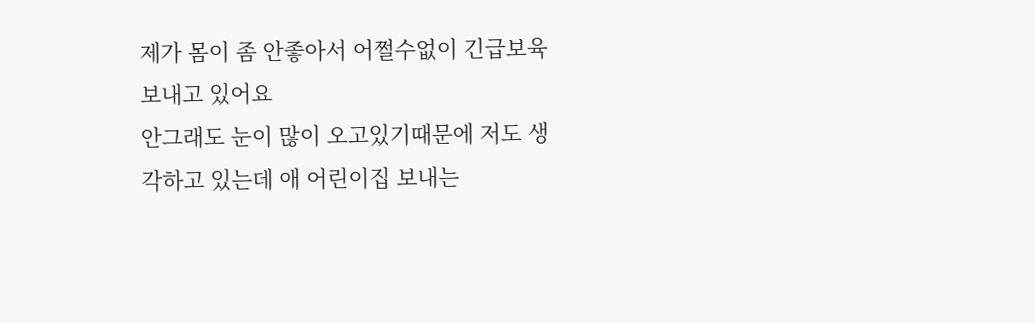제가 몸이 좀 안좋아서 어쩔수없이 긴급보육 보내고 있어요
안그래도 눈이 많이 오고있기때문에 저도 생각하고 있는데 애 어린이집 보내는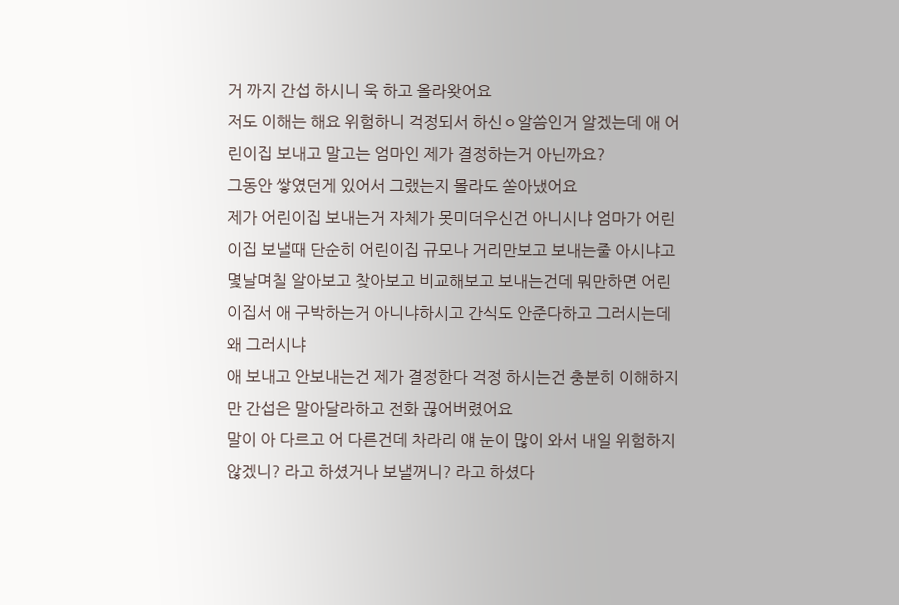거 까지 간섭 하시니 욱 하고 올라왓어요
저도 이해는 해요 위험하니 걱정되서 하신ㅇ알씀인거 알겠는데 애 어린이집 보내고 말고는 엄마인 제가 결정하는거 아닌까요?
그동안 쌓였던게 있어서 그랬는지 몰라도 쏟아냈어요
제가 어린이집 보내는거 자체가 못미더우신건 아니시냐 엄마가 어린이집 보낼때 단순히 어린이집 규모나 거리만보고 보내는줄 아시냐고 몇날며칠 알아보고 찾아보고 비교해보고 보내는건데 뭐만하면 어린이집서 애 구박하는거 아니냐하시고 간식도 안준다하고 그러시는데 왜 그러시냐
애 보내고 안보내는건 제가 결정한다 걱정 하시는건 충분히 이해하지만 간섭은 말아달라하고 전화 끊어버렸어요
말이 아 다르고 어 다른건데 차라리 얘 눈이 많이 와서 내일 위험하지 않겠니? 라고 하셨거나 보낼꺼니? 라고 하셨다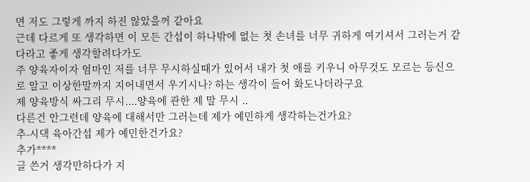면 저도 그렇게 까지 하진 않았을꺼 같아요
근데 다르게 또 생각하면 이 모든 간섭이 하나밖에 없는 첫 손녀를 너무 귀하게 여기셔서 그러는거 같다라고 좋게 생각할려다가도
주 양육자이자 엄마인 저를 너무 무시하실때가 있어서 내가 첫 애를 키우니 아무것도 모르는 등신으로 알고 이상한말까지 지어내면서 우기시나? 하는 생각이 들어 화도나더라구요
제 양육방식 싸그리 무시....양육에 관한 제 말 무시 ..
다른건 안그런데 양육에 대해서만 그러는데 제가 예민하게 생각하는건가요?
추-시댁 육아간섭 제가 예민한건가요?
추가****
글 쓴거 생각만하다가 지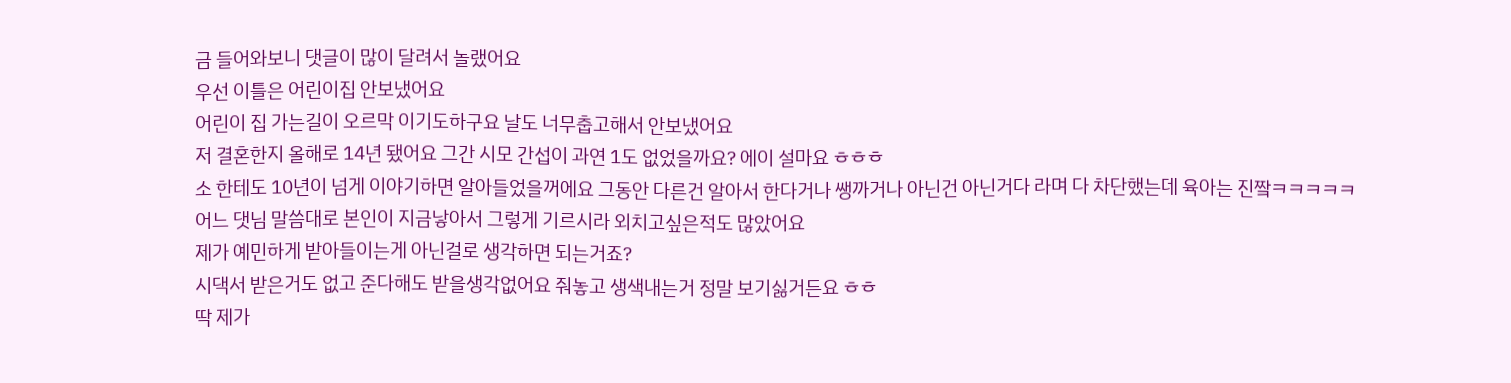금 들어와보니 댓글이 많이 달려서 놀랬어요
우선 이틀은 어린이집 안보냈어요
어린이 집 가는길이 오르막 이기도하구요 날도 너무춥고해서 안보냈어요
저 결혼한지 올해로 14년 됐어요 그간 시모 간섭이 과연 1도 없었을까요? 에이 설마요 ㅎㅎㅎ
소 한테도 10년이 넘게 이야기하면 알아들었을꺼에요 그동안 다른건 알아서 한다거나 쌩까거나 아닌건 아닌거다 라며 다 차단했는데 육아는 진짴ㅋㅋㅋㅋㅋ
어느 댓님 말씀대로 본인이 지금낳아서 그렇게 기르시라 외치고싶은적도 많았어요
제가 예민하게 받아들이는게 아닌걸로 생각하면 되는거죠?
시댁서 받은거도 없고 준다해도 받을생각없어요 줘놓고 생색내는거 정말 보기싫거든요 ㅎㅎ
딱 제가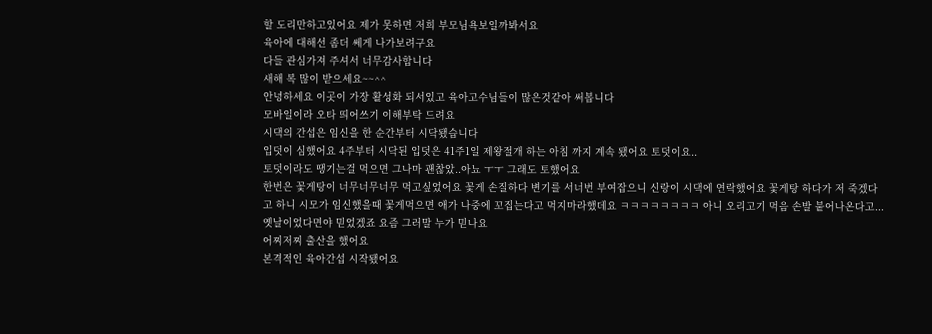할 도리만하고있어요 제가 못하면 저희 부모님욕보일까봐서요
육아에 대해선 좀더 쎄게 나가보려구요
다들 관심가져 주셔서 너무감사합니다
새해 복 많이 받으세요~~^^
안녕하세요 이곳이 가장 활성화 되서있고 육아고수님들이 많은것같아 써봅니다
모바일이라 오타 띄어쓰기 이해부탁 드려요
시댁의 간섭은 임신을 한 순간부터 시닥됐습니다
입덧이 심했어요 4주부터 시닥된 입덧은 41주1일 제왕절개 하는 아침 까지 계속 됐어요 토덧이요..
토덧이라도 땡기는걸 먹으면 그나마 괜찮았..아뇨 ㅜㅜ 그래도 토했어요
한번은 꽃게탕이 너무너무너무 먹고싶었어요 꽃게 손질하다 변기를 서너번 부여잡으니 신랑이 시댁에 연락했어요 꽃게탕 하다가 저 죽겠다고 하니 시모가 임신했을때 꽃게먹으면 애가 나중에 꼬집는다고 먹지마라했데요 ㅋㅋㅋㅋㅋㅋㅋㅋ 아니 오리고기 먹음 손발 붙어나온다고...옛날이었다면야 믿었겠죠 요즘 그러말 누가 믿나요
어찌저찌 출산을 했어요
본격적인 육아간섭 시작됐어요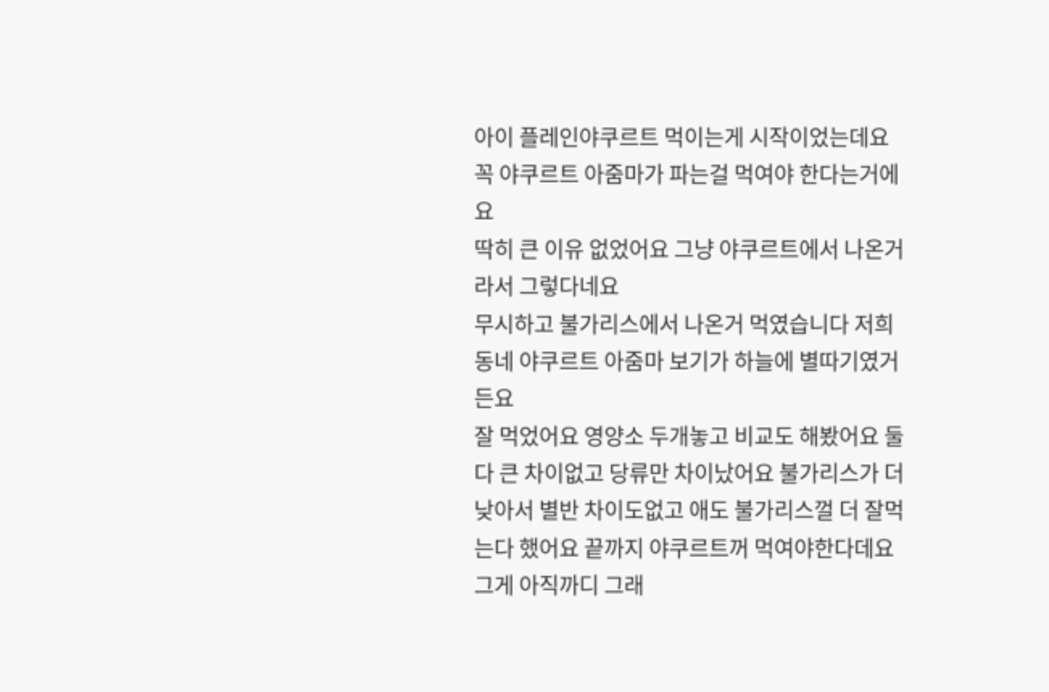아이 플레인야쿠르트 먹이는게 시작이었는데요 꼭 야쿠르트 아줌마가 파는걸 먹여야 한다는거에요
딱히 큰 이유 없었어요 그냥 야쿠르트에서 나온거라서 그렇다네요
무시하고 불가리스에서 나온거 먹였습니다 저희동네 야쿠르트 아줌마 보기가 하늘에 별따기였거든요
잘 먹었어요 영양소 두개놓고 비교도 해봤어요 둘다 큰 차이없고 당류만 차이났어요 불가리스가 더 낮아서 별반 차이도없고 애도 불가리스껄 더 잘먹는다 했어요 끝까지 야쿠르트꺼 먹여야한다데요
그게 아직까디 그래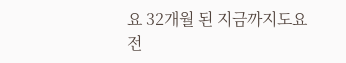요 32개월 된 지금까지도요
전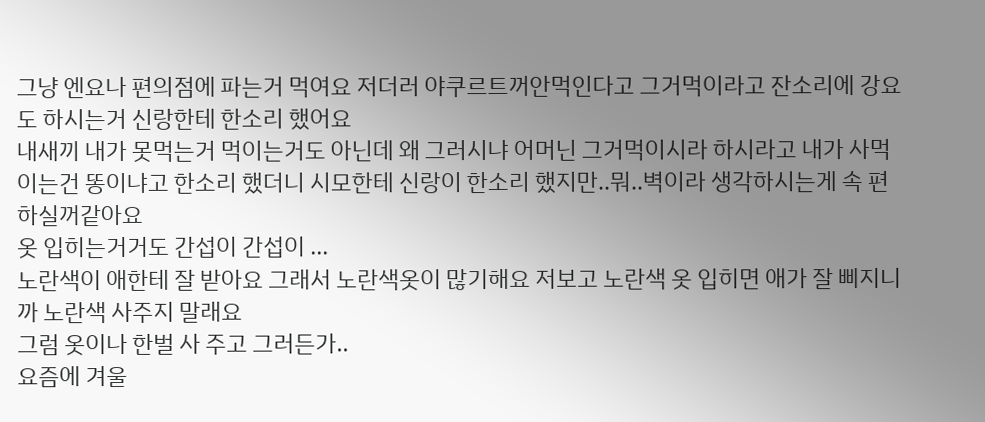그냥 엔요나 편의점에 파는거 먹여요 저더러 야쿠르트꺼안먹인다고 그거먹이라고 잔소리에 강요도 하시는거 신랑한테 한소리 했어요
내새끼 내가 못먹는거 먹이는거도 아닌데 왜 그러시냐 어머닌 그거먹이시라 하시라고 내가 사먹이는건 똥이냐고 한소리 했더니 시모한테 신랑이 한소리 했지만..뭐..벽이라 생각하시는게 속 편하실꺼같아요
옷 입히는거거도 간섭이 간섭이 ...
노란색이 애한테 잘 받아요 그래서 노란색옷이 많기해요 저보고 노란색 옷 입히면 애가 잘 삐지니까 노란색 사주지 말래요
그럼 옷이나 한벌 사 주고 그러든가..
요즘에 겨울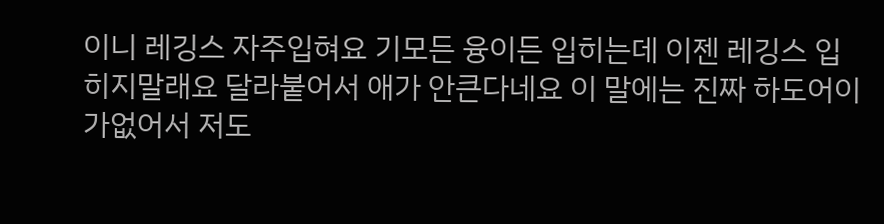이니 레깅스 자주입혀요 기모든 융이든 입히는데 이젠 레깅스 입히지말래요 달라붙어서 애가 안큰다네요 이 말에는 진짜 하도어이가없어서 저도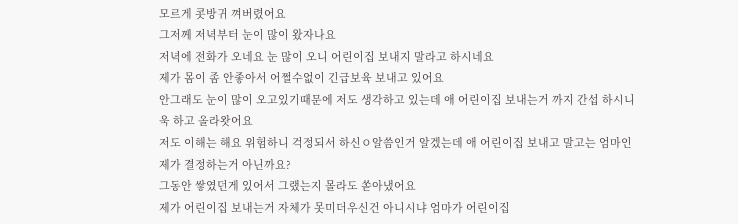모르게 콧방귀 껴버렸어요
그저께 저녁부터 눈이 많이 왔자나요
저녁에 전화가 오네요 눈 많이 오니 어린이집 보내지 말라고 하시네요
제가 몸이 좀 안좋아서 어쩔수없이 긴급보육 보내고 있어요
안그래도 눈이 많이 오고있기때문에 저도 생각하고 있는데 애 어린이집 보내는거 까지 간섭 하시니 욱 하고 올라왓어요
저도 이해는 해요 위험하니 걱정되서 하신ㅇ알씀인거 알겠는데 애 어린이집 보내고 말고는 엄마인 제가 결정하는거 아닌까요?
그동안 쌓였던게 있어서 그랬는지 몰라도 쏟아냈어요
제가 어린이집 보내는거 자체가 못미더우신건 아니시냐 엄마가 어린이집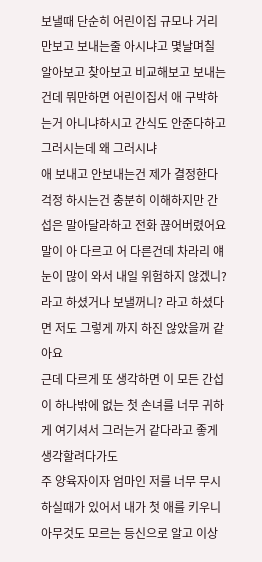보낼때 단순히 어린이집 규모나 거리만보고 보내는줄 아시냐고 몇날며칠 알아보고 찾아보고 비교해보고 보내는건데 뭐만하면 어린이집서 애 구박하는거 아니냐하시고 간식도 안준다하고 그러시는데 왜 그러시냐
애 보내고 안보내는건 제가 결정한다 걱정 하시는건 충분히 이해하지만 간섭은 말아달라하고 전화 끊어버렸어요
말이 아 다르고 어 다른건데 차라리 얘 눈이 많이 와서 내일 위험하지 않겠니? 라고 하셨거나 보낼꺼니? 라고 하셨다면 저도 그렇게 까지 하진 않았을꺼 같아요
근데 다르게 또 생각하면 이 모든 간섭이 하나밖에 없는 첫 손녀를 너무 귀하게 여기셔서 그러는거 같다라고 좋게 생각할려다가도
주 양육자이자 엄마인 저를 너무 무시하실때가 있어서 내가 첫 애를 키우니 아무것도 모르는 등신으로 알고 이상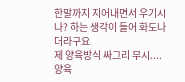한말까지 지어내면서 우기시나? 하는 생각이 들어 화도나더라구요
제 양육방식 싸그리 무시....양육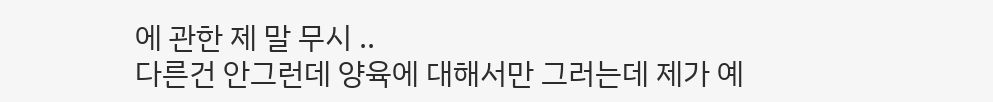에 관한 제 말 무시 ..
다른건 안그런데 양육에 대해서만 그러는데 제가 예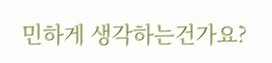민하게 생각하는건가요?